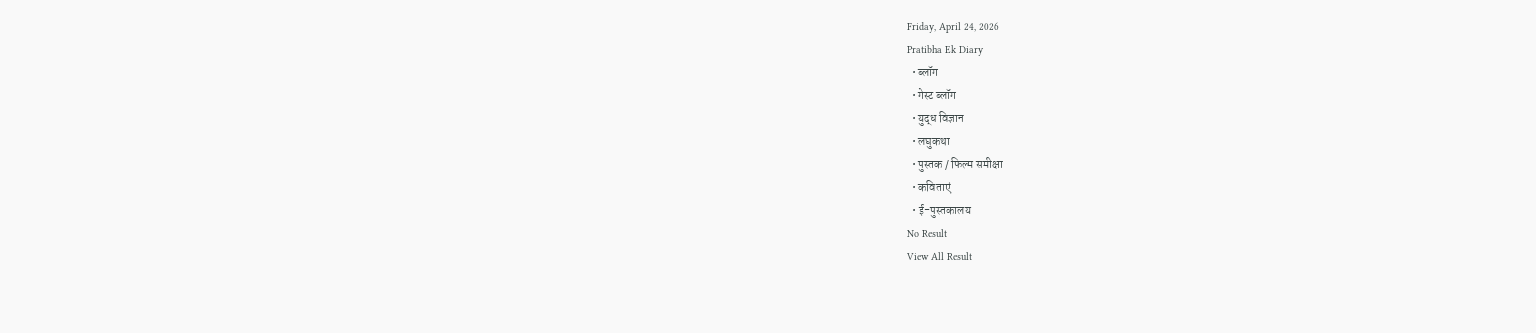Friday, April 24, 2026
Pratibha Ek Diary
  • ब्लॉग
  • गेस्ट ब्लॉग
  • युद्ध विज्ञान
  • लघुकथा
  • पुस्तक / फिल्म समीक्षा
  • कविताएं
  • ई-पुस्तकालय
No Result
View All Result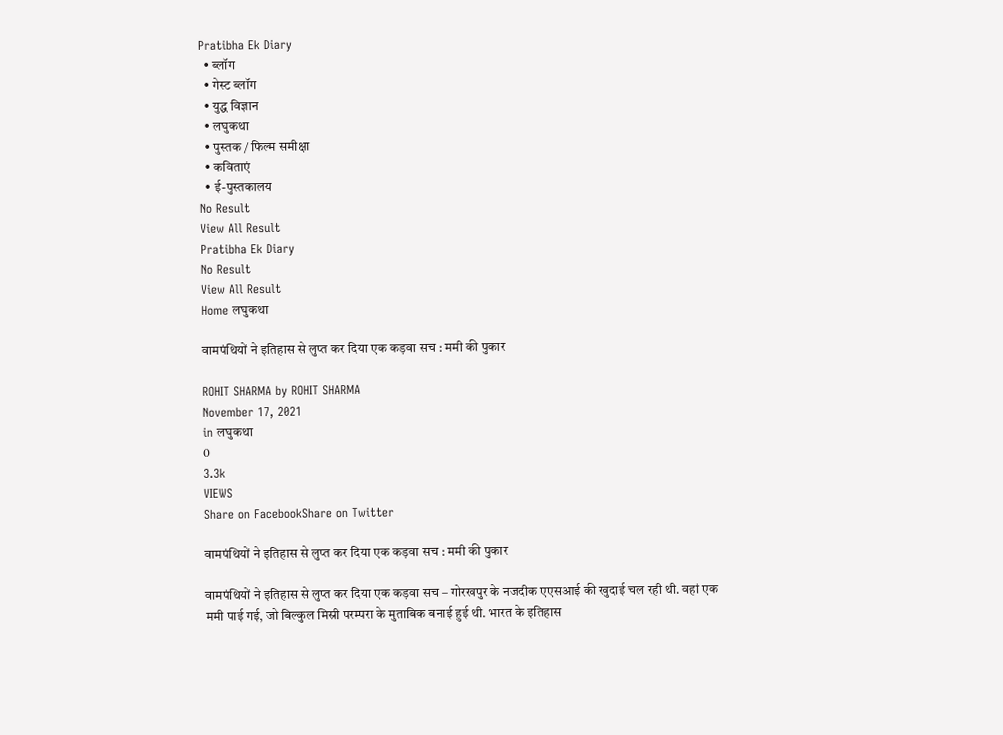Pratibha Ek Diary
  • ब्लॉग
  • गेस्ट ब्लॉग
  • युद्ध विज्ञान
  • लघुकथा
  • पुस्तक / फिल्म समीक्षा
  • कविताएं
  • ई-पुस्तकालय
No Result
View All Result
Pratibha Ek Diary
No Result
View All Result
Home लघुकथा

वामपंथियों ने इतिहास से लुप्त कर दिया एक कड़वा सच : ममी की पुकार

ROHIT SHARMA by ROHIT SHARMA
November 17, 2021
in लघुकथा
0
3.3k
VIEWS
Share on FacebookShare on Twitter

वामपंथियों ने इतिहास से लुप्त कर दिया एक कड़वा सच : ममी की पुकार

वामपंथियों ने इतिहास से लुप्त कर दिया एक कड़वा सच – गोरखपुर के नजदीक एएसआई की खुदाई चल रही थी. वहां एक ममी पाई गई, जो बिल्कुल मिस्री परम्परा के मुताबिक बनाई हुई थी. भारत के इतिहास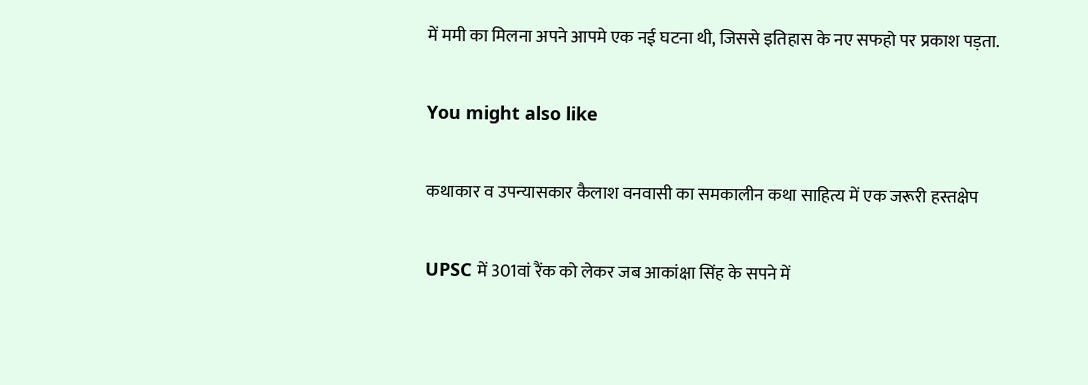में ममी का मिलना अपने आपमे एक नई घटना थी, जिससे इतिहास के नए सफहो पर प्रकाश पड़ता.

You might also like

कथाकार व उपन्यासकार कैलाश वनवासी का समकालीन कथा साहित्य में एक जरूरी हस्तक्षेप

UPSC में 301वां रैंक को लेकर जब आकांक्षा सिंह के सपने में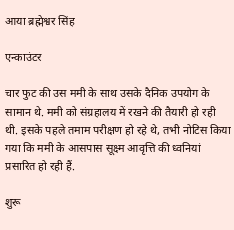आया ब्रह्मेश्वर सिंह

एन्काउंटर

चार फुट की उस ममी के साथ उसके दैनिक उपयोग के सामान थे. ममी को संग्रहालय में रखने की तैयारी हो रही थी. इसके पहले तमाम परीक्षण हो रहे थे, तभी नोटिस किया गया कि ममी के आसपास सूक्ष्म आवृत्ति की ध्वनियां प्रसारित हो रही हैं.

शुरू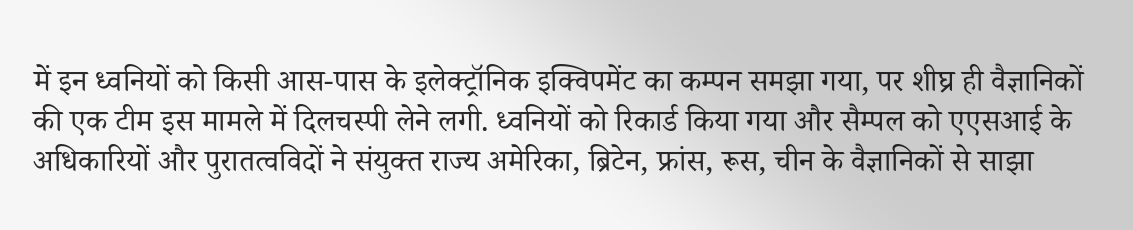में इन ध्वनियों को किसी आस-पास के इलेक्ट्रॉनिक इक्विपमेंट का कम्पन समझा गया, पर शीघ्र ही वैज्ञानिकों की एक टीम इस मामले में दिलचस्पी लेने लगी. ध्वनियों को रिकार्ड किया गया और सैम्पल को एएसआई के अधिकारियों और पुरातत्वविदों ने संयुक्त राज्य अमेरिका, ब्रिटेन, फ्रांस, रूस, चीन के वैज्ञानिकों से साझा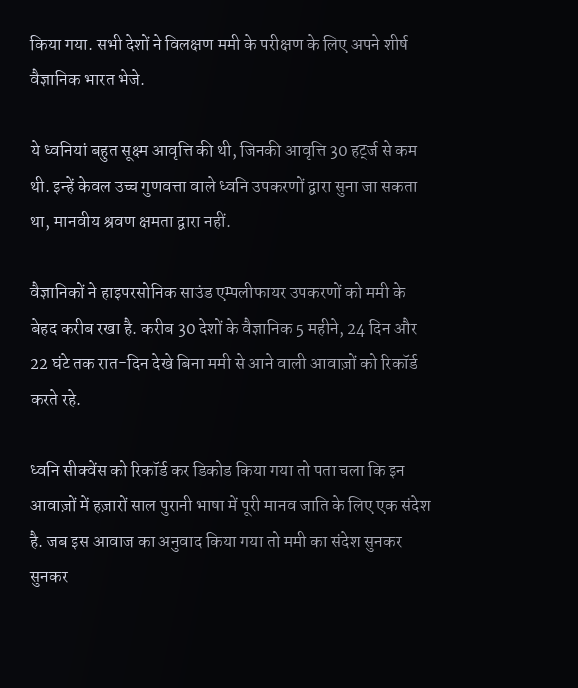किया गया. सभी देशों ने विलक्षण ममी के परीक्षण के लिए अपने शीर्ष वैज्ञानिक भारत भेजे.

ये ध्वनियां बहुत सूक्ष्म आवृत्ति की थी, जिनकी आवृत्ति 30 हर्ट्ज से कम थी. इन्हें केवल उच्च गुणवत्ता वाले ध्वनि उपकरणों द्वारा सुना जा सकता था, मानवीय श्रवण क्षमता द्वारा नहीं.

वैज्ञानिकों ने हाइपरसोनिक साउंड एम्पलीफायर उपकरणों को ममी के बेहद करीब रखा है. करीब 30 देशों के वैज्ञानिक 5 महीने, 24 दिन और 22 घंटे तक रात-दिन देखे बिना ममी से आने वाली आवाज़ों को रिकॉर्ड करते रहे.

ध्वनि सीक्वेंस को रिकॉर्ड कर डिकोड किया गया तो पता चला कि इन आवाज़ों में हज़ारों साल पुरानी भाषा में पूरी मानव जाति के लिए एक संदेश है. जब इस आवाज का अनुवाद किया गया तो ममी का संदेश सुनकर सुनकर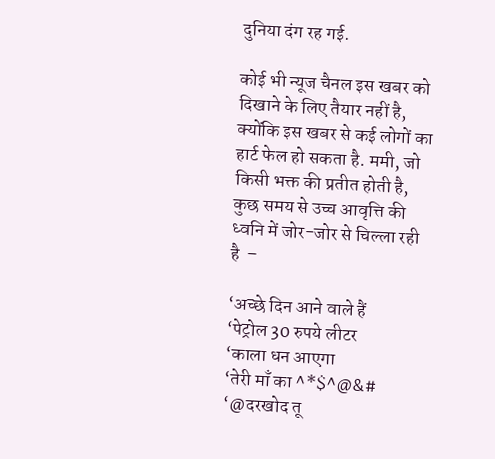दुनिया दंग रह गई.

कोई भी न्यूज चैनल इस खबर को दिखाने के लिए तैयार नहीं है, क्योंकि इस खबर से कई लोगों का हार्ट फेल हो सकता है. ममी, जो किसी भक्त की प्रतीत होती है, कुछ समय से उच्च आवृत्ति की ध्वनि में जोर-जोर से चिल्ला रही है  –

‘अच्छे दिन आने वाले हैं
‘पेट्रोल 30 रुपये लीटर
‘काला धन आएगा
‘तेरी माँ का ^*$^@&#
‘@दरखोद तू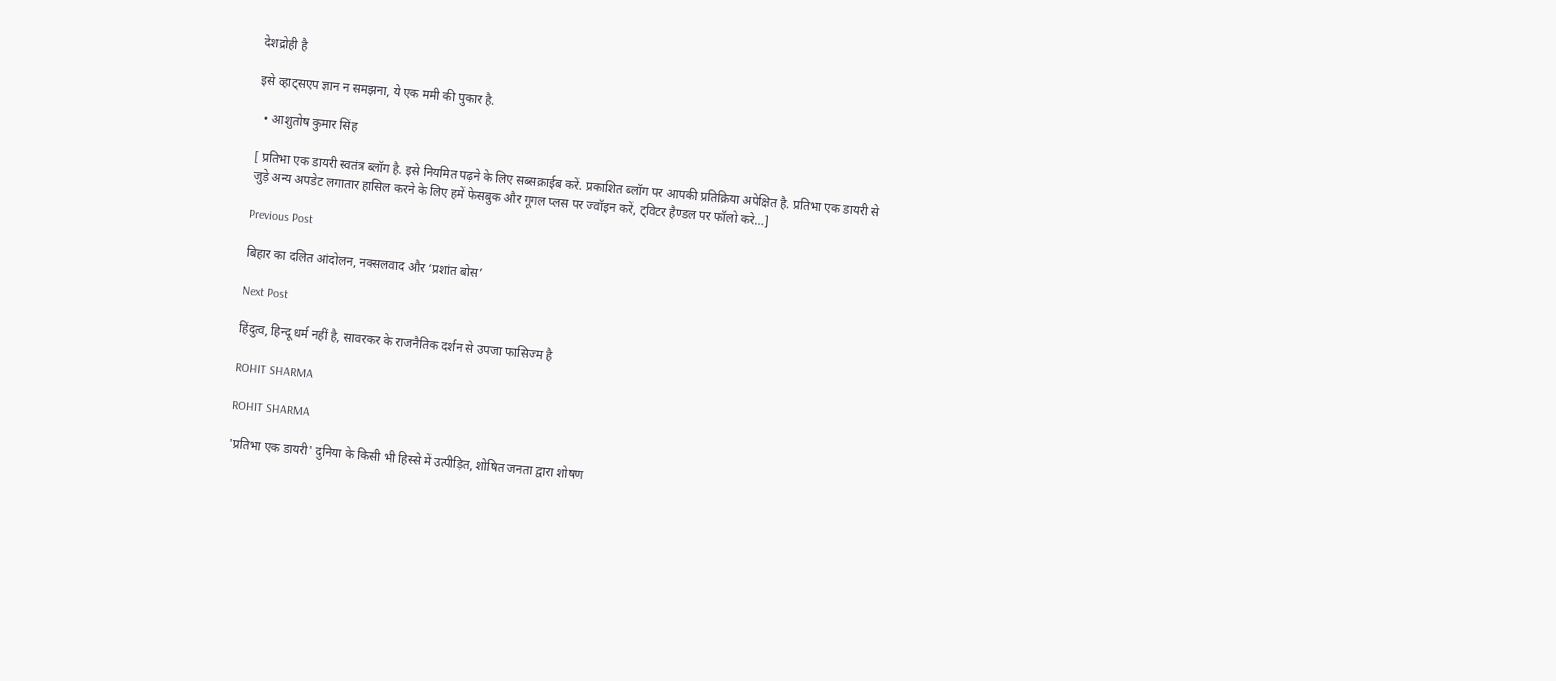देशद्रोही है

इसे व्हाट्सएप ज्ञान न समझना, ये एक ममी की पुकार है.

  • आशुतोष कुमार सिंह

[ प्रतिभा एक डायरी स्वतंत्र ब्लॉग है. इसे नियमित पढ़ने के लिए सब्सक्राईब करें. प्रकाशित ब्लॉग पर आपकी प्रतिक्रिया अपेक्षित है. प्रतिभा एक डायरी से जुड़े अन्य अपडेट लगातार हासिल करने के लिए हमें फेसबुक और गूगल प्लस पर ज्वॉइन करें, ट्विटर हैण्डल पर फॉलो करे…]

Previous Post

बिहार का दलित आंदोलन, नक्सलवाद और ‘प्रशांत बोस’

Next Post

हिंदुत्व, हिन्दू धर्म नहीं है, सावरकर के राजनैतिक दर्शन से उपजा फासिज्म है

ROHIT SHARMA

ROHIT SHARMA

'प्रतिभा एक डायरी' दुनिया के किसी भी हिस्से में उत्पीड़ित, शोषित जनता द्वारा शोषण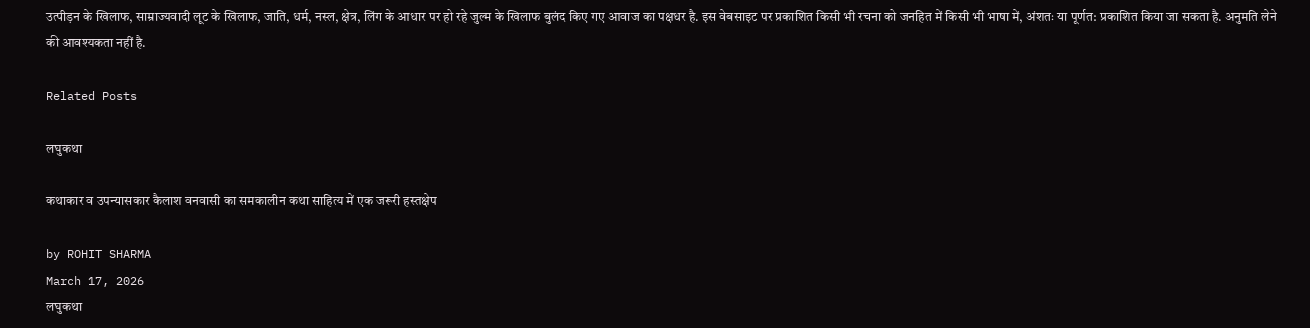उत्पीड़न के खिलाफ, साम्राज्यवादी लूट के खिलाफ, जाति, धर्म, नस्ल, क्षेत्र, लिंग के आधार पर हो रहे जुल्म के खिलाफ बुलंद किए गए आवाज का पक्षधर है. इस वेबसाइट पर प्रकाशित किसी भी रचना को जनहित में किसी भी भाषा में, अंशतः या पूर्णत: प्रकाशित किया जा सकता है. अनुमति लेने की आवश्यकता नहीं है.

Related Posts

लघुकथा

कथाकार व उपन्यासकार कैलाश वनवासी का समकालीन कथा साहित्य में एक जरूरी हस्तक्षेप

by ROHIT SHARMA
March 17, 2026
लघुकथा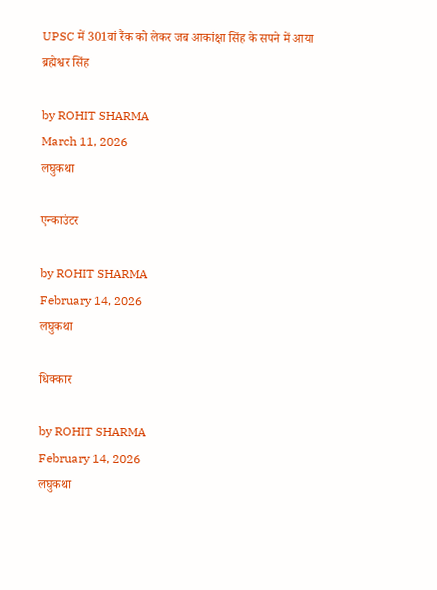UPSC में 301वां रैंक को लेकर जब आकांक्षा सिंह के सपने में आया ब्रह्मेश्वर सिंह

by ROHIT SHARMA
March 11, 2026
लघुकथा

एन्काउंटर

by ROHIT SHARMA
February 14, 2026
लघुकथा

धिक्कार

by ROHIT SHARMA
February 14, 2026
लघुकथा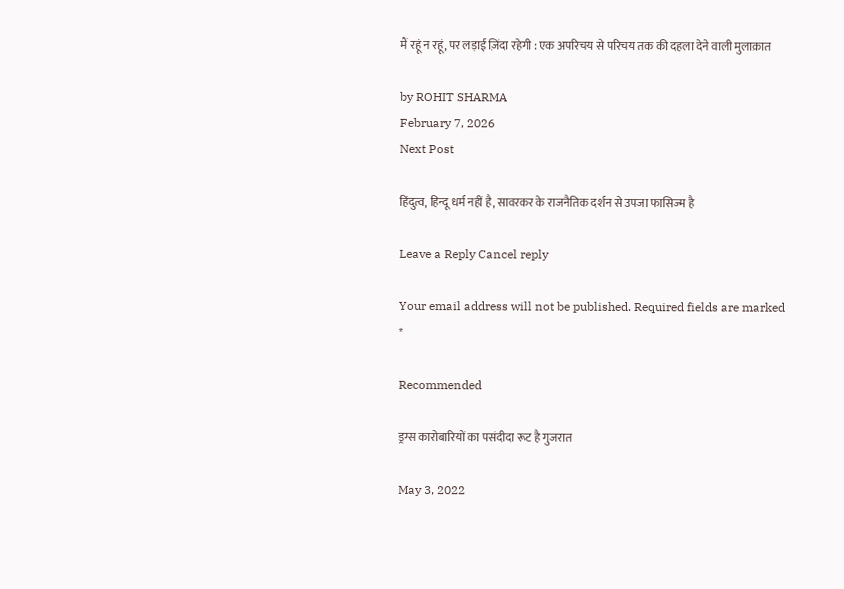मैं रहूं न रहूं, पर लड़ाई ज़िंदा रहेगी : एक अपरिचय से परिचय तक की दहला देने वाली मुलाक़ात

by ROHIT SHARMA
February 7, 2026
Next Post

हिंदुत्व, हिन्दू धर्म नहीं है, सावरकर के राजनैतिक दर्शन से उपजा फासिज्म है

Leave a Reply Cancel reply

Your email address will not be published. Required fields are marked *

Recommended

ड्रग्स कारोबारियों का पसंदीदा रूट है गुजरात

May 3, 2022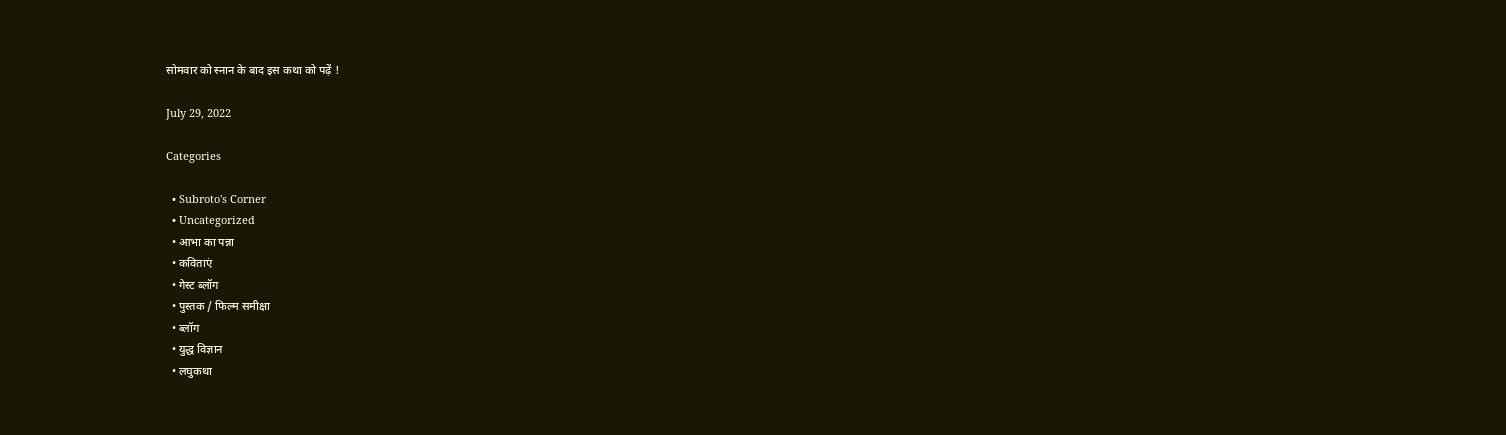सोमवार को स्नान के बाद इस कथा को पढ़ें !

July 29, 2022

Categories

  • Subroto's Corner
  • Uncategorized
  • आभा का पन्ना
  • कविताएं
  • गेस्ट ब्लॉग
  • पुस्तक / फिल्म समीक्षा
  • ब्लॉग
  • युद्ध विज्ञान
  • लघुकथा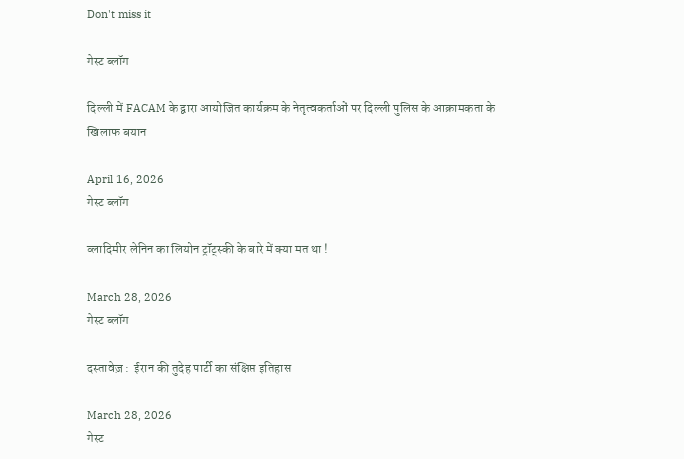Don't miss it

गेस्ट ब्लॉग

दिल्ली में FACAM के द्वारा आयोजित कार्यक्रम के नेतृत्वकर्ताओं पर दिल्ली पुलिस के आक्रामकता के खिलाफ बयान

April 16, 2026
गेस्ट ब्लॉग

व्लादिमीर लेनिन का लियोन ट्रॉट्स्की के बारे में क्या मत था !

March 28, 2026
गेस्ट ब्लॉग

दस्तावेज़ :  ईरान की तुदेह पार्टी का संक्षिप्त इतिहास

March 28, 2026
गेस्ट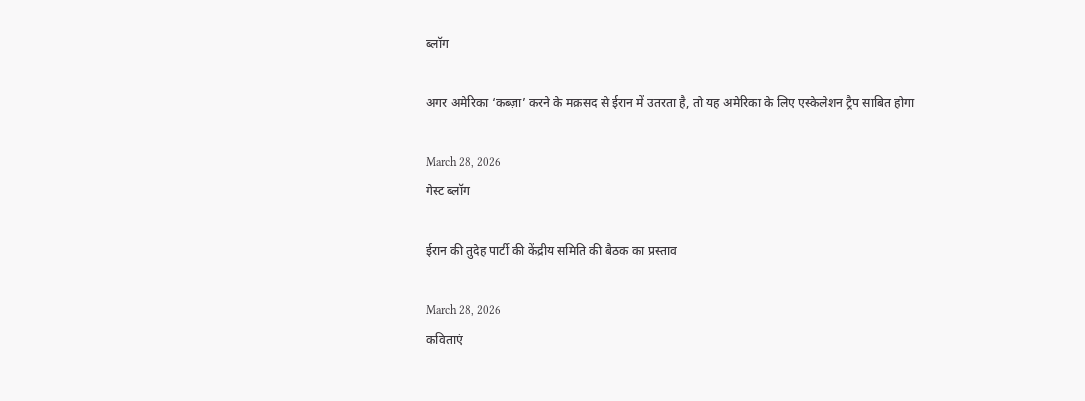ब्लॉग

अगर अमेरिका ‘कब्ज़ा’ करने के मक़सद से ईरान में उतरता है, तो यह अमेरिका के लिए एस्केलेशन ट्रैप साबित होगा

March 28, 2026
गेस्ट ब्लॉग

ईरान की तुदेह पार्टी की केंद्रीय समिति की बैठक का प्रस्ताव

March 28, 2026
कविताएं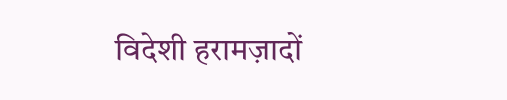विदेशी हरामज़ादों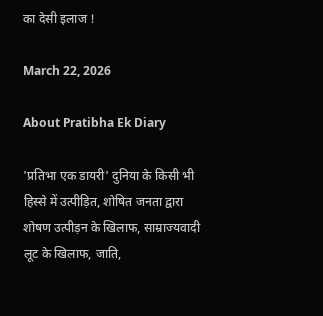का देसी इलाज !

March 22, 2026

About Pratibha Ek Diary

'प्रतिभा एक डायरी' दुनिया के किसी भी हिस्से में उत्पीड़ित, शोषित जनता द्वारा शोषण उत्पीड़न के खिलाफ, साम्राज्यवादी लूट के खिलाफ, जाति,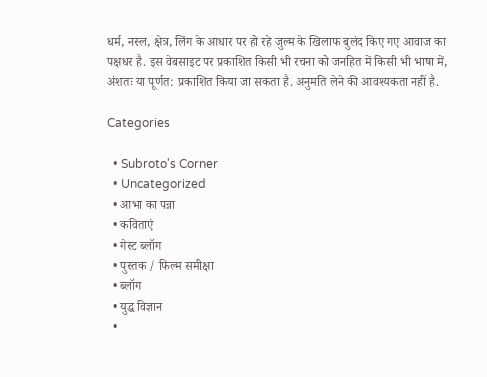धर्म, नस्ल, क्षेत्र, लिंग के आधार पर हो रहे जुल्म के खिलाफ बुलंद किए गए आवाज का पक्षधर है. इस वेबसाइट पर प्रकाशित किसी भी रचना को जनहित में किसी भी भाषा में, अंशतः या पूर्णत: प्रकाशित किया जा सकता है. अनुमति लेने की आवश्यकता नहीं है.

Categories

  • Subroto's Corner
  • Uncategorized
  • आभा का पन्ना
  • कविताएं
  • गेस्ट ब्लॉग
  • पुस्तक / फिल्म समीक्षा
  • ब्लॉग
  • युद्ध विज्ञान
  •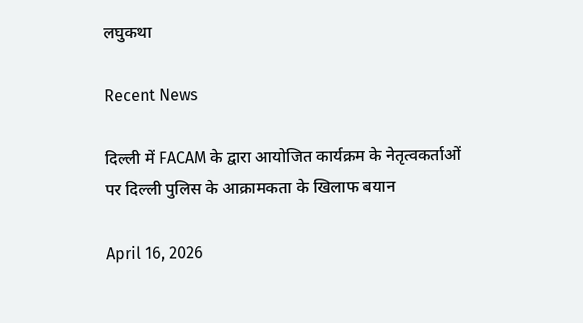लघुकथा

Recent News

दिल्ली में FACAM के द्वारा आयोजित कार्यक्रम के नेतृत्वकर्ताओं पर दिल्ली पुलिस के आक्रामकता के खिलाफ बयान

April 16, 2026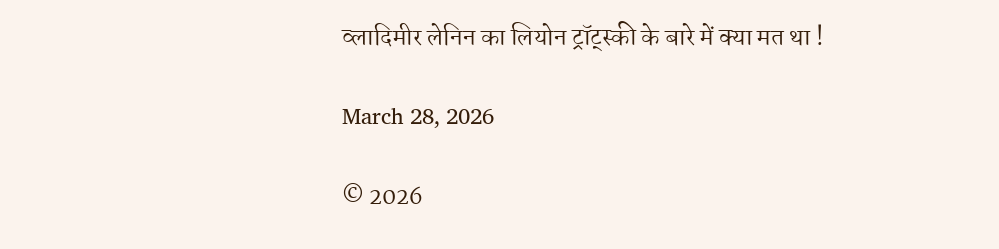व्लादिमीर लेनिन का लियोन ट्रॉट्स्की के बारे में क्या मत था !

March 28, 2026

© 2026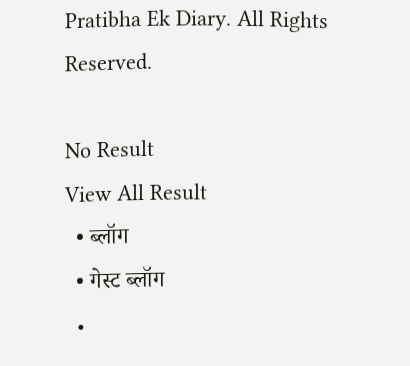Pratibha Ek Diary. All Rights Reserved.

No Result
View All Result
  • ब्लॉग
  • गेस्ट ब्लॉग
  •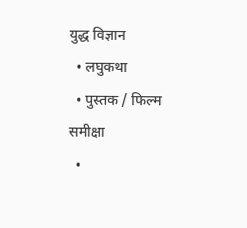युद्ध विज्ञान
  • लघुकथा
  • पुस्तक / फिल्म समीक्षा
  •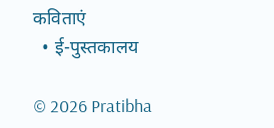कविताएं
  • ई-पुस्तकालय

© 2026 Pratibha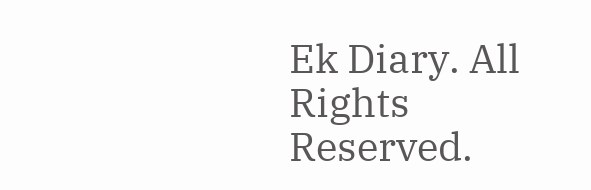Ek Diary. All Rights Reserved.